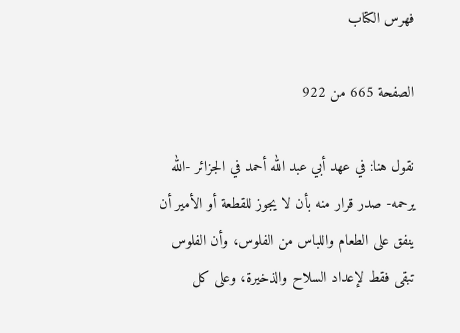فهرس الكتاب

الصفحة 665 من 922

نقول هنا: في عهد أبي عبد الله أحمد في الجزائر -الله يرحمه- صدر قرار منه بأن لا يجوز للقطعة أو الأمير أن ينفق على الطعام واللباس من الفلوس، وأن الفلوس تبقى فقط لإعداد السلاح والذخيرة، وعلى كل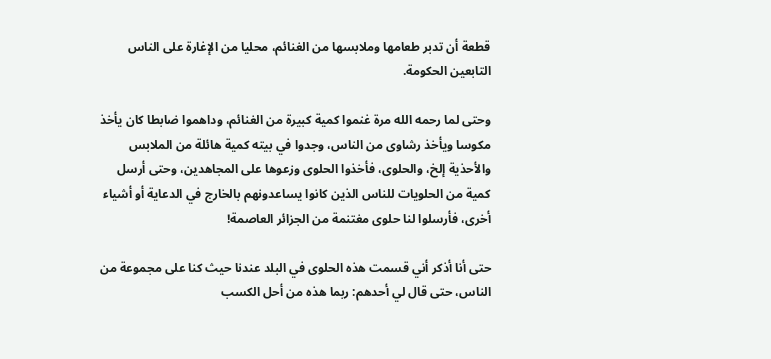قطعة أن تدبر طعامها وملابسها من الغنائم، محليا من الإغارة على الناس التابعين الحكومة.

وحتى لما رحمه الله مرة غنموا كمية كبيرة من الغنائم، وداهموا ضابطا كان يأخذ مكوسا ويأخذ رشاوى من الناس، وجدوا في بيته كمية هائلة من الملابس والأحذية إلخ، والحلوى، فأخذوا الحلوى وزعوها على المجاهدين، وحتى أرسل كمية من الحلويات للناس الذين كانوا يساعدونهم بالخارج في الدعاية أو أشياء أخرى، فأرسلوا لنا حلوى مغتنمة من الجزائر العاصمة!

حتى أنا أذكر أني قسمت هذه الحلوى في البلد عندنا حيث كنا على مجموعة من الناس، حتى قال لي أحدهم: ربما هذه من أحل الكسب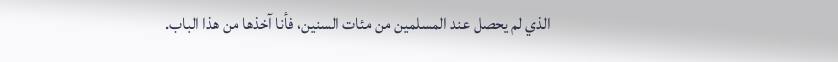الذي لم يحصل عند المسلمين من مئات السنين، فأنا آخذها من هذا الباب.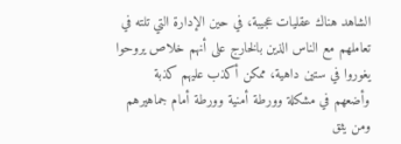الشاهد هناك عقليات عجيبة، في حين الإدارة التي تلته في تعاملهم مع الناس الذين بالخارج على أنهم خلاص يروحوا يغوروا في ستين داهية، ممكن أكذب عليهم كذبة وأضعهم في مشكلة وورطة أمنية وورطة أمام جماهيرهم ومن يثق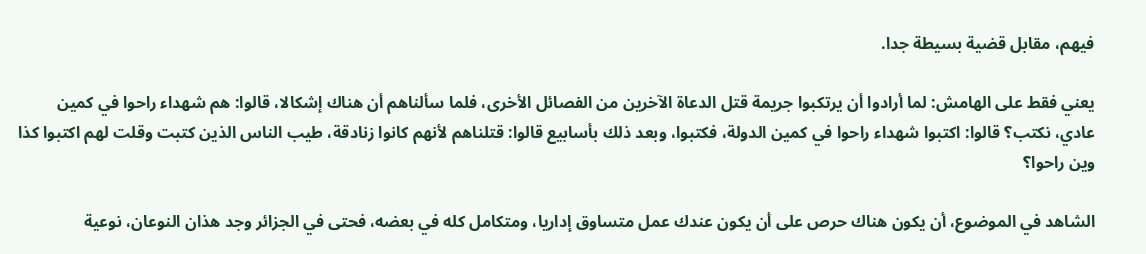فيهم، مقابل قضية بسيطة جدا.

يعني فقط على الهامش: لما أرادوا أن يرتكبوا جريمة قتل الدعاة الآخرين من الفصائل الأخرى، فلما سألناهم أن هناك إشكالا، قالوا: هم شهداء راحوا في كمين عادي، نكتب؟ قالوا: اكتبوا شهداء راحوا في كمين الدولة، فكتبوا، وبعد ذلك بأسابيع قالوا: قتلناهم لأنهم كانوا زنادقة، طيب الناس الذين كتبت وقلت لهم اكتبوا كذا وين راحوا؟

الشاهد في الموضوع، أن يكون هناك حرص على أن يكون عندك عمل متساوق إداريا، ومتكامل كله في بعضه، فحتى في الجزائر وجد هذان النوعان، نوعية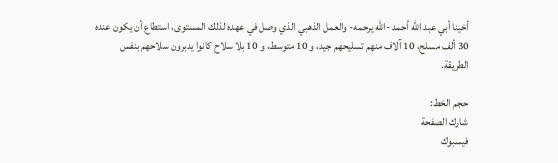أخينا أبي عبد الله أحمد -الله يرحمه- والعمل الذهبي الذي وصل في عهده لذلك المستوى، استطاع أن يكون عنده 30 ألف مسلح، 10 آلاف منهم تسليحهم جيد، و 10 متوسط، و 10 بلا سلاح كانوا يدبرون سلاحهم بنفس الطريقة.

حجم الخط:
شارك الصفحة
فيسبوك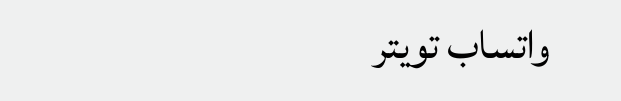واتساب تويتر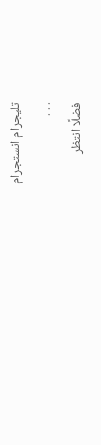تليجرام انستجرام
. . .
فضلًا انتظر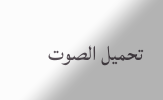تحميل الصوت